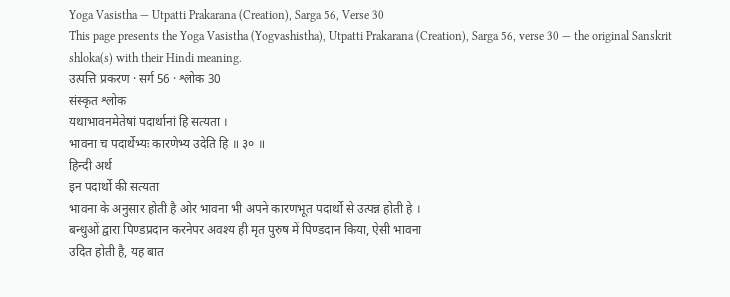Yoga Vasistha — Utpatti Prakarana (Creation), Sarga 56, Verse 30
This page presents the Yoga Vasistha (Yogvashistha), Utpatti Prakarana (Creation), Sarga 56, verse 30 — the original Sanskrit shloka(s) with their Hindi meaning.
उत्पत्ति प्रकरण · सर्ग 56 · श्लोक 30
संस्कृत श्लोक
यथाभावनमेतेषां पदार्थानां हि सत्यता ।
भावना च पदार्थेभ्यः कारणेभ्य उदेति हि ॥ ३० ॥
हिन्दी अर्थ
इन पदार्थो की सत्यता
भावना के अनुसार होती है ओर भावना भी अपने कारणभूत पदार्थो से उत्पन्न होती हे ।
बन्धुओं द्वारा पिण्डप्रदान करनेपर अवश्य ही मृत पुरुष में पिण्डदान किया, ऐसी भावना
उदित होती है, यह बात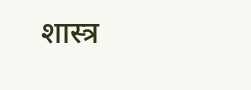शास्त्र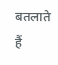बतलाते हैं